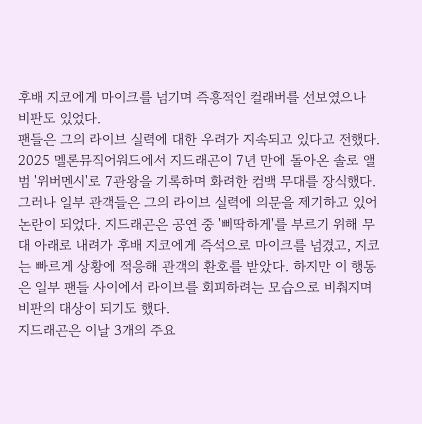후배 지코에게 마이크를 넘기며 즉흥적인 컬래버를 선보였으나 비판도 있었다.
팬들은 그의 라이브 실력에 대한 우려가 지속되고 있다고 전했다.
2025 멜론뮤직어워드에서 지드래곤이 7년 만에 돌아온 솔로 앨범 '위버멘시'로 7관왕을 기록하며 화려한 컴백 무대를 장식했다. 그러나 일부 관객들은 그의 라이브 실력에 의문을 제기하고 있어 논란이 되었다. 지드래곤은 공연 중 '삐딱하게'를 부르기 위해 무대 아래로 내려가 후배 지코에게 즉석으로 마이크를 넘겼고, 지코는 빠르게 상황에 적응해 관객의 환호를 받았다. 하지만 이 행동은 일부 팬들 사이에서 라이브를 회피하려는 모습으로 비춰지며 비판의 대상이 되기도 했다.
지드래곤은 이날 3개의 주요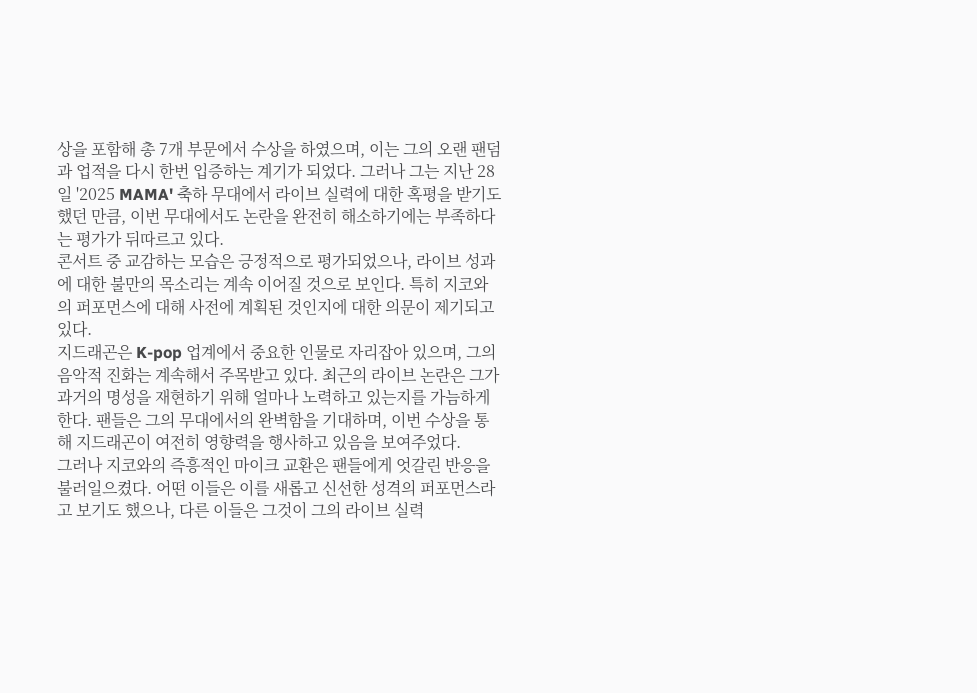상을 포함해 총 7개 부문에서 수상을 하였으며, 이는 그의 오랜 팬덤과 업적을 다시 한번 입증하는 계기가 되었다. 그러나 그는 지난 28일 '2025 MAMA' 축하 무대에서 라이브 실력에 대한 혹평을 받기도 했던 만큼, 이번 무대에서도 논란을 완전히 해소하기에는 부족하다는 평가가 뒤따르고 있다.
콘서트 중 교감하는 모습은 긍정적으로 평가되었으나, 라이브 성과에 대한 불만의 목소리는 계속 이어질 것으로 보인다. 특히 지코와의 퍼포먼스에 대해 사전에 계획된 것인지에 대한 의문이 제기되고 있다.
지드래곤은 K-pop 업계에서 중요한 인물로 자리잡아 있으며, 그의 음악적 진화는 계속해서 주목받고 있다. 최근의 라이브 논란은 그가 과거의 명성을 재현하기 위해 얼마나 노력하고 있는지를 가늠하게 한다. 팬들은 그의 무대에서의 완벽함을 기대하며, 이번 수상을 통해 지드래곤이 여전히 영향력을 행사하고 있음을 보여주었다.
그러나 지코와의 즉흥적인 마이크 교환은 팬들에게 엇갈린 반응을 불러일으켰다. 어떤 이들은 이를 새롭고 신선한 성격의 퍼포먼스라고 보기도 했으나, 다른 이들은 그것이 그의 라이브 실력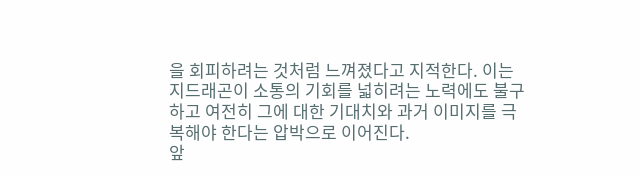을 회피하려는 것처럼 느껴졌다고 지적한다. 이는 지드래곤이 소통의 기회를 넓히려는 노력에도 불구하고 여전히 그에 대한 기대치와 과거 이미지를 극복해야 한다는 압박으로 이어진다.
앞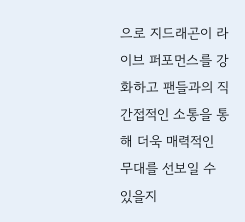으로 지드래곤이 라이브 퍼포먼스를 강화하고 팬들과의 직간접적인 소통을 통해 더욱 매력적인 무대를 선보일 수 있을지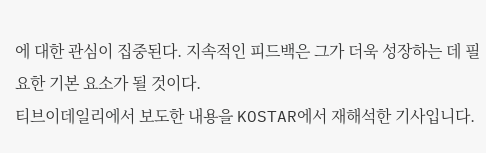에 대한 관심이 집중된다. 지속적인 피드백은 그가 더욱 성장하는 데 필요한 기본 요소가 될 것이다.
티브이데일리에서 보도한 내용을 KOSTAR에서 재해석한 기사입니다.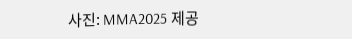사진: MMA2025 제공